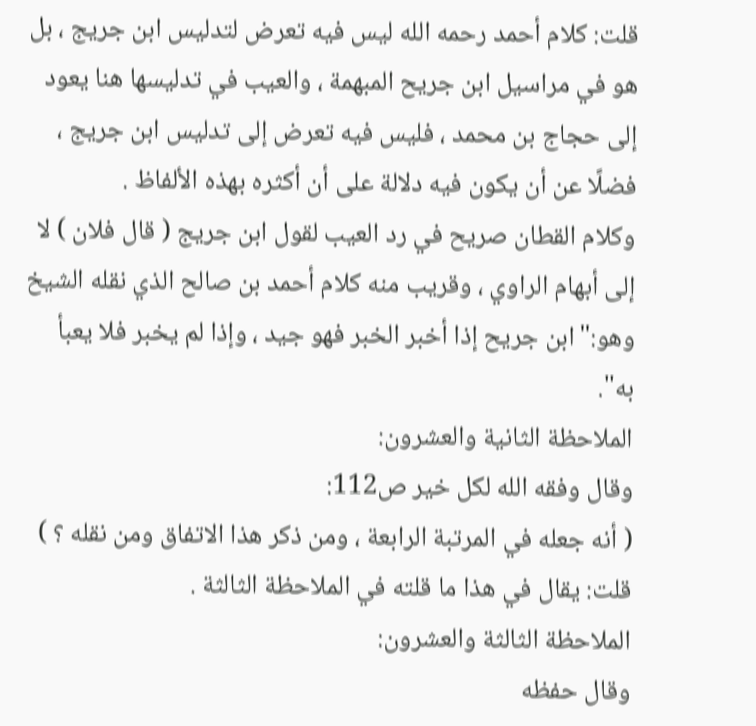قلت: كلام أحمد رحمه الله ليس فيه تعرض لتدليس ابن جريج ، بل هو في مراسيل ابن جريح المبهمة ، والعيب في تدليسها هنا يعود إلى حجاج بن محمد ، فليس فيه تعرض إلى تدليس ابن جريج ، فضلًا عن أن يكون فيه دلالة على أن أكثره بهذه الألفاظ .
وكلام القطان صريح في رد العيب لقول ابن جريج ( قال فلان ) لا إلى أبهام الراوي ، وقريب منه كلام أحمد بن صالح الذي نقله الشيخ وهو:"ابن جريح إذا أخبر الخبر فهو جيد ، وإذا لم يخبر فلا يعبأ به".
الملاحظة الثانية والعشرون:
وقال وفقه الله لكل خير ص112:
( أنه جعله في المرتبة الرابعة ، ومن ذكر هذا الاتفاق ومن نقله ؟ )
قلت: يقال في هذا ما قلته في الملاحظة الثالثة .
الملاحظة الثالثة والعشرون:
وقال حفظه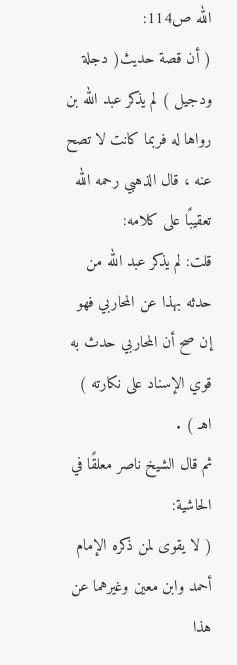الله ص114:
( أن قصة حديث( دجلة ودجيل ) لم يذكر عبد الله بن رواها له فربما كانت لا تصح عنه ، قال الذهبي رحمه الله تعقيبًا على كلامه:
قلت: لم يذكر عبد الله من حدثه بهذا عن المحاربي فهو إن صح أن المحاربي حدث به قوي الإسناد على نكارته ) اهـ ) .
ثم قال الشيخ ناصر معلقًا في الحاشية:
( لا يقوى لمن ذكره الإمام أحمد وابن معين وغيرهما عن هذا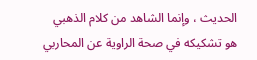الحديث ، وإنما الشاهد من كلام الذهبي هو تشكيكه في صحة الراوية عن المحاربي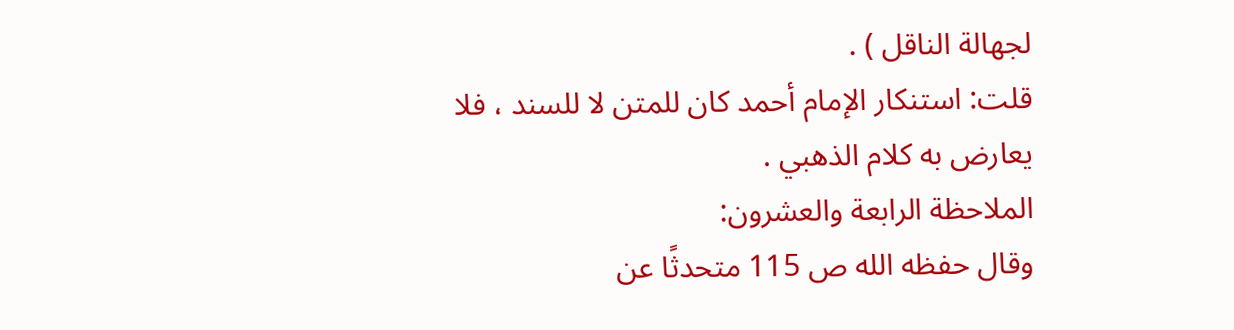لجهالة الناقل ) .
قلت: استنكار الإمام أحمد كان للمتن لا للسند ، فلا يعارض به كلام الذهبي .
الملاحظة الرابعة والعشرون:
وقال حفظه الله ص 115 متحدثًا عن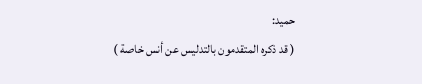حميد:
( قد ذكره المتقدمون بالتدليس عن أنس خاصة )